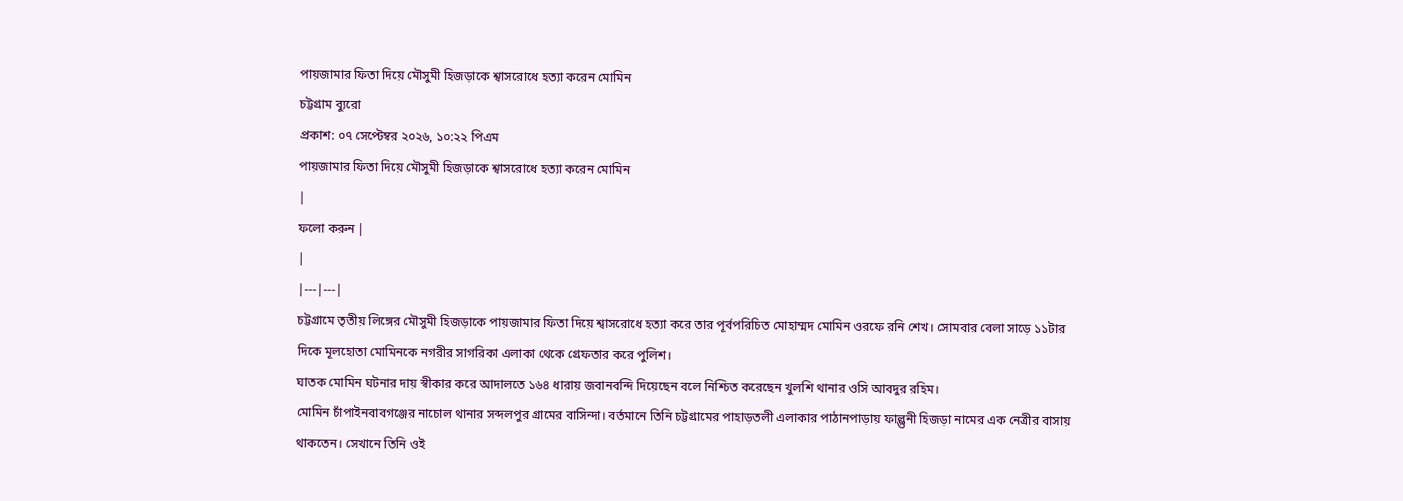পায়জামার ফিতা দিয়ে মৌসুমী হিজড়াকে শ্বাসরোধে হত্যা করেন মোমিন
চট্টগ্রাম ব্যুরো
প্রকাশ: ০৭ সেপ্টেম্বর ২০২৬, ১০:২২ পিএম
পায়জামার ফিতা দিয়ে মৌসুমী হিজড়াকে শ্বাসরোধে হত্যা করেন মোমিন
|
ফলো করুন |
|
|---|---|
চট্টগ্রামে তৃতীয় লিঙ্গের মৌসুমী হিজড়াকে পায়জামার ফিতা দিয়ে শ্বাসরোধে হত্যা করে তার পূর্বপরিচিত মোহাম্মদ মোমিন ওরফে রনি শেখ। সোমবার বেলা সাড়ে ১১টার দিকে মূলহোতা মোমিনকে নগরীর সাগরিকা এলাকা থেকে গ্রেফতার করে পুলিশ।
ঘাতক মোমিন ঘটনার দায় স্বীকার করে আদালতে ১৬৪ ধারায় জবানবন্দি দিয়েছেন বলে নিশ্চিত করেছেন খুলশি থানার ওসি আবদুর রহিম।
মোমিন চাঁপাইনবাবগঞ্জের নাচোল থানার সব্দলপুর গ্রামের বাসিন্দা। বর্তমানে তিনি চট্টগ্রামের পাহাড়তলী এলাকার পাঠানপাড়ায় ফাল্গুনী হিজড়া নামের এক নেত্রীর বাসায় থাকতেন। সেখানে তিনি ওই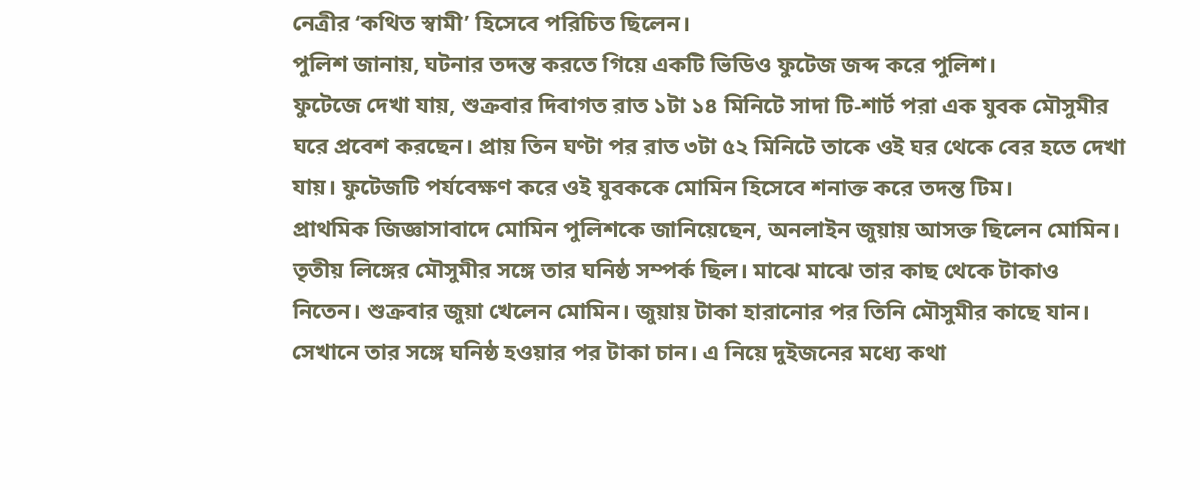নেত্রীর ‘কথিত স্বামী’ হিসেবে পরিচিত ছিলেন।
পুলিশ জানায়, ঘটনার তদন্ত করতে গিয়ে একটি ভিডিও ফুটেজ জব্দ করে পুলিশ।
ফুটেজে দেখা যায়, শুক্রবার দিবাগত রাত ১টা ১৪ মিনিটে সাদা টি-শার্ট পরা এক যুবক মৌসুমীর ঘরে প্রবেশ করছেন। প্রায় তিন ঘণ্টা পর রাত ৩টা ৫২ মিনিটে তাকে ওই ঘর থেকে বের হতে দেখা যায়। ফুটেজটি পর্যবেক্ষণ করে ওই যুবককে মোমিন হিসেবে শনাক্ত করে তদন্ত টিম।
প্রাথমিক জিজ্ঞাসাবাদে মোমিন পুলিশকে জানিয়েছেন, অনলাইন জুয়ায় আসক্ত ছিলেন মোমিন। তৃতীয় লিঙ্গের মৌসুমীর সঙ্গে তার ঘনিষ্ঠ সম্পর্ক ছিল। মাঝে মাঝে তার কাছ থেকে টাকাও নিতেন। শুক্রবার জুয়া খেলেন মোমিন। জুয়ায় টাকা হারানোর পর তিনি মৌসুমীর কাছে যান। সেখানে তার সঙ্গে ঘনিষ্ঠ হওয়ার পর টাকা চান। এ নিয়ে দুইজনের মধ্যে কথা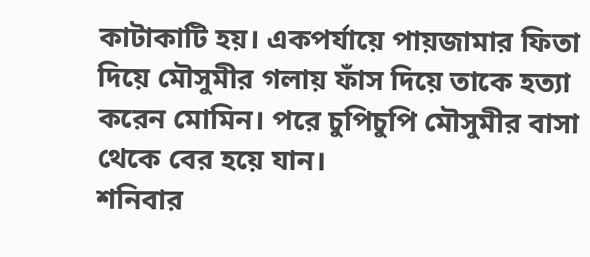কাটাকাটি হয়। একপর্যায়ে পায়জামার ফিতা দিয়ে মৌসুমীর গলায় ফাঁস দিয়ে তাকে হত্যা করেন মোমিন। পরে চুপিচুপি মৌসুমীর বাসা থেকে বের হয়ে যান।
শনিবার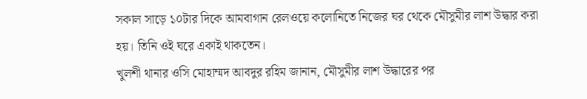সকাল সাড়ে ১০টার দিকে আমবাগান রেলওয়ে কলোনিতে নিজের ঘর থেকে মৌসুমীর লাশ উদ্ধার করা হয়। তিনি ওই ঘরে একাই থাকতেন।
খুলশী থানার ওসি মোহাম্মদ আবদুর রহিম জানান, মৌসুমীর লাশ উদ্ধারের পর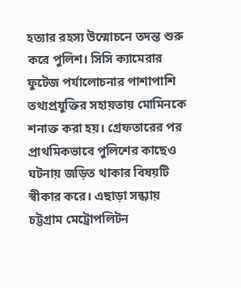হত্যার রহস্য উন্মোচনে তদন্ত শুরু করে পুলিশ। সিসি ক্যামেরার ফুটেজ পর্যালোচনার পাশাপাশি তথ্যপ্রযুক্তির সহায়তায় মোমিনকে শনাক্ত করা হয়। গ্রেফতারের পর প্রাথমিকভাবে পুলিশের কাছেও ঘটনায় জড়িত থাকার বিষয়টি স্বীকার করে। এছাড়া সন্ধ্যায় চট্টগ্রাম মেট্রোপলিটন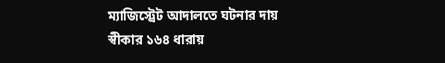ম্যাজিস্ট্রেট আদালতে ঘটনার দায় স্বীকার ১৬৪ ধারায়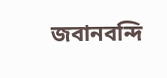জবানবন্দি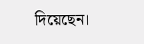দিয়েছেন।